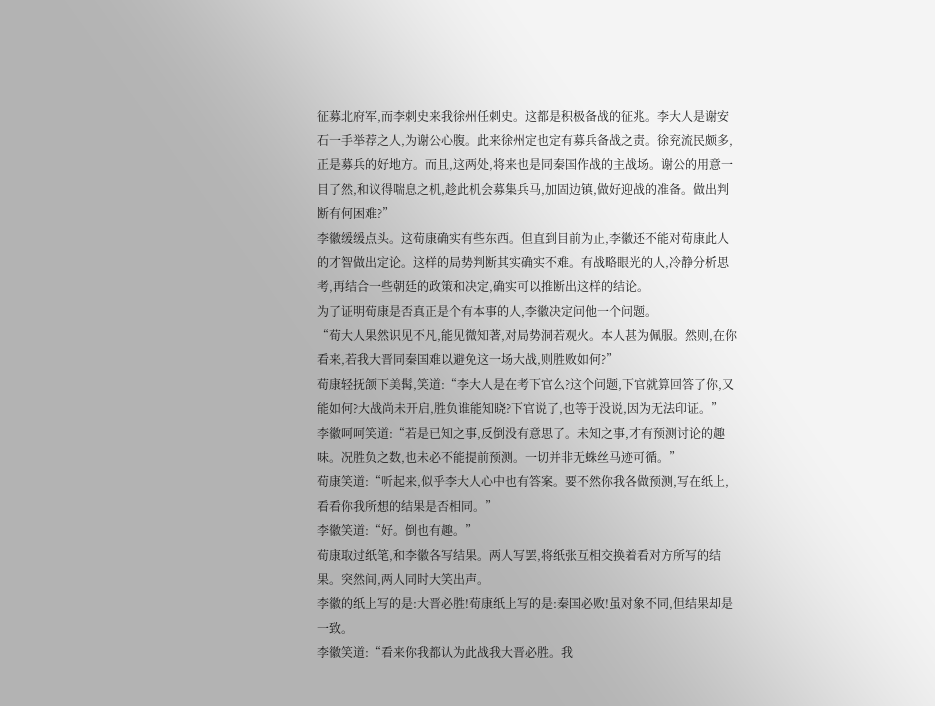征募北府军,而李刺史来我徐州任刺史。这都是积极备战的征兆。李大人是谢安石一手举荐之人,为谢公心腹。此来徐州定也定有募兵备战之责。徐兖流民颇多,正是募兵的好地方。而且,这两处,将来也是同秦国作战的主战场。谢公的用意一目了然,和议得喘息之机,趁此机会募集兵马,加固边镇,做好迎战的准备。做出判断有何困难?”
李徽缓缓点头。这荀康确实有些东西。但直到目前为止,李徽还不能对荀康此人的才智做出定论。这样的局势判断其实确实不难。有战略眼光的人,冷静分析思考,再结合一些朝廷的政策和决定,确实可以推断出这样的结论。
为了证明荀康是否真正是个有本事的人,李徽决定问他一个问题。
“荀大人果然识见不凡,能见微知著,对局势洞若观火。本人甚为佩服。然则,在你看来,若我大晋同秦国难以避免这一场大战,则胜败如何?”
荀康轻抚颌下美髯,笑道:“李大人是在考下官么?这个问题,下官就算回答了你,又能如何?大战尚未开启,胜负谁能知晓?下官说了,也等于没说,因为无法印证。”
李徽呵呵笑道:“若是已知之事,反倒没有意思了。未知之事,才有预测讨论的趣味。况胜负之数,也未必不能提前预测。一切并非无蛛丝马迹可循。”
荀康笑道:“听起来,似乎李大人心中也有答案。要不然你我各做预测,写在纸上,看看你我所想的结果是否相同。”
李徽笑道:“好。倒也有趣。”
荀康取过纸笔,和李徽各写结果。两人写罢,将纸张互相交换着看对方所写的结果。突然间,两人同时大笑出声。
李徽的纸上写的是:大晋必胜!荀康纸上写的是:秦国必败!虽对象不同,但结果却是一致。
李徽笑道:“看来你我都认为此战我大晋必胜。我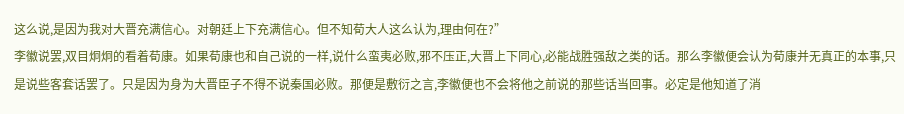这么说,是因为我对大晋充满信心。对朝廷上下充满信心。但不知荀大人这么认为,理由何在?”
李徽说罢,双目炯炯的看着荀康。如果荀康也和自己说的一样,说什么蛮夷必败,邪不压正,大晋上下同心,必能战胜强敌之类的话。那么李徽便会认为荀康并无真正的本事,只是说些客套话罢了。只是因为身为大晋臣子不得不说秦国必败。那便是敷衍之言,李徽便也不会将他之前说的那些话当回事。必定是他知道了消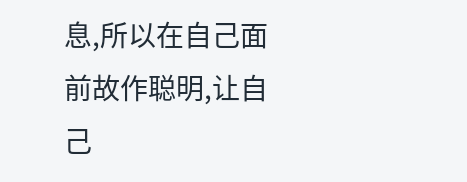息,所以在自己面前故作聪明,让自己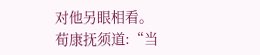对他另眼相看。
荀康抚须道:“当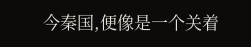今秦国,便像是一个关着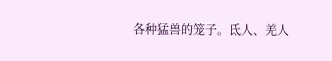各种猛兽的笼子。氐人、羌人